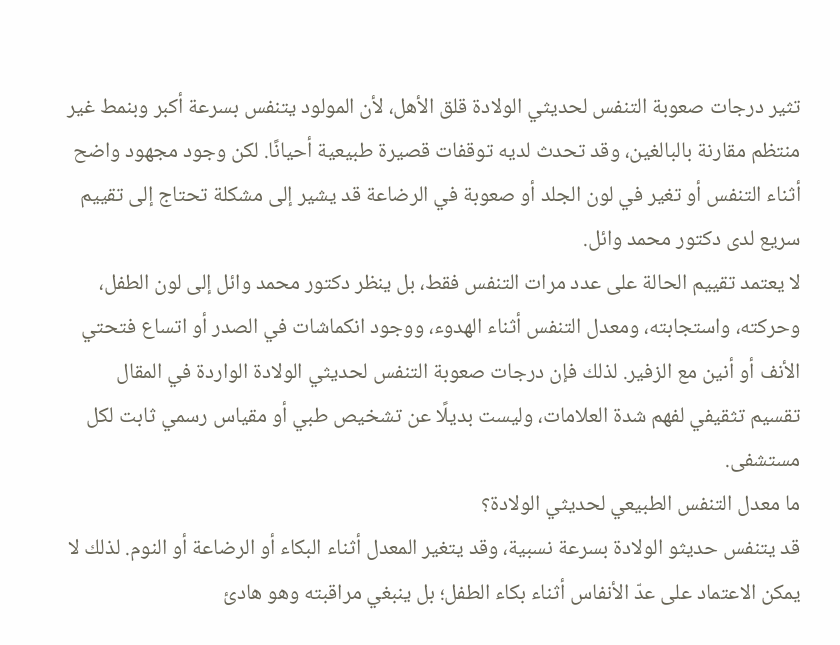تثير درجات صعوبة التنفس لحديثي الولادة قلق الأهل، لأن المولود يتنفس بسرعة أكبر وبنمط غير منتظم مقارنة بالبالغين، وقد تحدث لديه توقفات قصيرة طبيعية أحيانًا. لكن وجود مجهود واضح أثناء التنفس أو تغير في لون الجلد أو صعوبة في الرضاعة قد يشير إلى مشكلة تحتاج إلى تقييم سريع لدى دكتور محمد وائل.
لا يعتمد تقييم الحالة على عدد مرات التنفس فقط، بل ينظر دكتور محمد وائل إلى لون الطفل، وحركته، واستجابته، ومعدل التنفس أثناء الهدوء، ووجود انكماشات في الصدر أو اتساع فتحتي الأنف أو أنين مع الزفير. لذلك فإن درجات صعوبة التنفس لحديثي الولادة الواردة في المقال تقسيم تثقيفي لفهم شدة العلامات، وليست بديلًا عن تشخيص طبي أو مقياس رسمي ثابت لكل مستشفى.
ما معدل التنفس الطبيعي لحديثي الولادة؟
قد يتنفس حديثو الولادة بسرعة نسبية، وقد يتغير المعدل أثناء البكاء أو الرضاعة أو النوم. لذلك لا يمكن الاعتماد على عدّ الأنفاس أثناء بكاء الطفل؛ بل ينبغي مراقبته وهو هادئ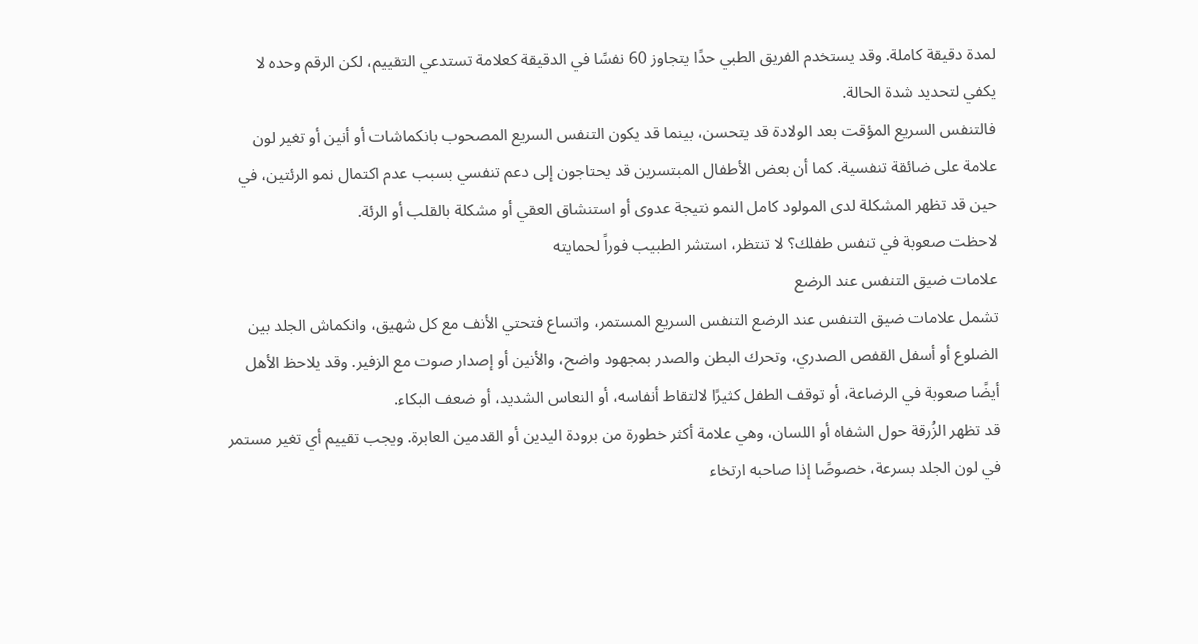لمدة دقيقة كاملة. وقد يستخدم الفريق الطبي حدًا يتجاوز 60 نفسًا في الدقيقة كعلامة تستدعي التقييم، لكن الرقم وحده لا يكفي لتحديد شدة الحالة.
فالتنفس السريع المؤقت بعد الولادة قد يتحسن، بينما قد يكون التنفس السريع المصحوب بانكماشات أو أنين أو تغير لون علامة على ضائقة تنفسية. كما أن بعض الأطفال المبتسرين قد يحتاجون إلى دعم تنفسي بسبب عدم اكتمال نمو الرئتين، في حين قد تظهر المشكلة لدى المولود كامل النمو نتيجة عدوى أو استنشاق العقي أو مشكلة بالقلب أو الرئة.
لاحظت صعوبة في تنفس طفلك؟ لا تنتظر، استشر الطبيب فوراً لحمايته
علامات ضيق التنفس عند الرضع
تشمل علامات ضيق التنفس عند الرضع التنفس السريع المستمر، واتساع فتحتي الأنف مع كل شهيق، وانكماش الجلد بين الضلوع أو أسفل القفص الصدري، وتحرك البطن والصدر بمجهود واضح، والأنين أو إصدار صوت مع الزفير. وقد يلاحظ الأهل أيضًا صعوبة في الرضاعة، أو توقف الطفل كثيرًا لالتقاط أنفاسه، أو النعاس الشديد، أو ضعف البكاء.
قد تظهر الزُرقة حول الشفاه أو اللسان، وهي علامة أكثر خطورة من برودة اليدين أو القدمين العابرة. ويجب تقييم أي تغير مستمر في لون الجلد بسرعة، خصوصًا إذا صاحبه ارتخاء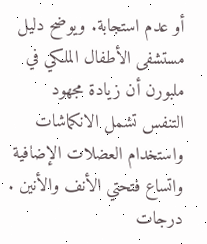أو عدم استجابة. ويوضح دليل مستشفى الأطفال الملكي في ملبورن أن زيادة مجهود التنفس تشمل الانكماشات واستخدام العضلات الإضافية واتساع فتحتي الأنف والأنين .
درجات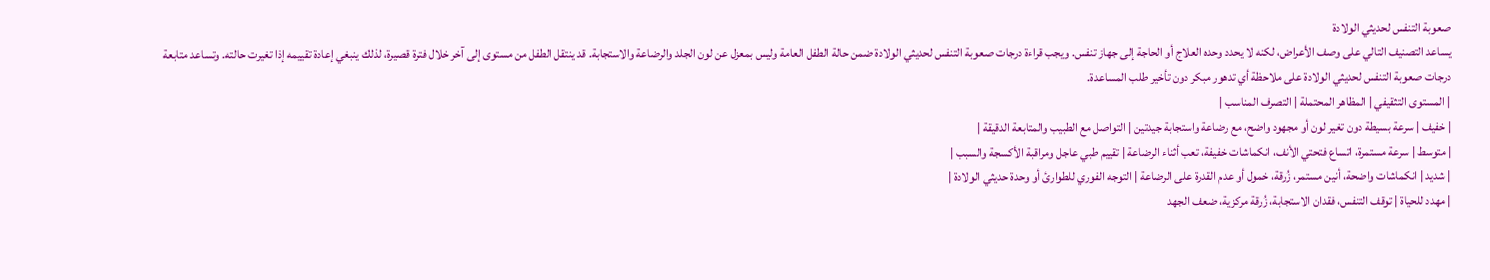صعوبة التنفس لحديثي الولادة
يساعد التصنيف التالي على وصف الأعراض، لكنه لا يحدد وحده العلاج أو الحاجة إلى جهاز تنفس. ويجب قراءة درجات صعوبة التنفس لحديثي الولادة ضمن حالة الطفل العامة وليس بمعزل عن لون الجلد والرضاعة والاستجابة. قد ينتقل الطفل من مستوى إلى آخر خلال فترة قصيرة، لذلك ينبغي إعادة تقييمه إذا تغيرت حالته. وتساعد متابعة درجات صعوبة التنفس لحديثي الولادة على ملاحظة أي تدهور مبكر دون تأخير طلب المساعدة.
| المستوى التثقيفي | المظاهر المحتملة | التصرف المناسب |
| خفيف | سرعة بسيطة دون تغير لون أو مجهود واضح، مع رضاعة واستجابة جيدتين | التواصل مع الطبيب والمتابعة الدقيقة |
| متوسط | سرعة مستمرة، اتساع فتحتي الأنف، انكماشات خفيفة، تعب أثناء الرضاعة | تقييم طبي عاجل ومراقبة الأكسجة والسبب |
| شديد | انكماشات واضحة، أنين مستمر، زُرقة، خمول أو عدم القدرة على الرضاعة | التوجه الفوري للطوارئ أو وحدة حديثي الولادة |
| مهدد للحياة | توقف التنفس، فقدان الاستجابة، زُرقة مركزية، ضعف الجهد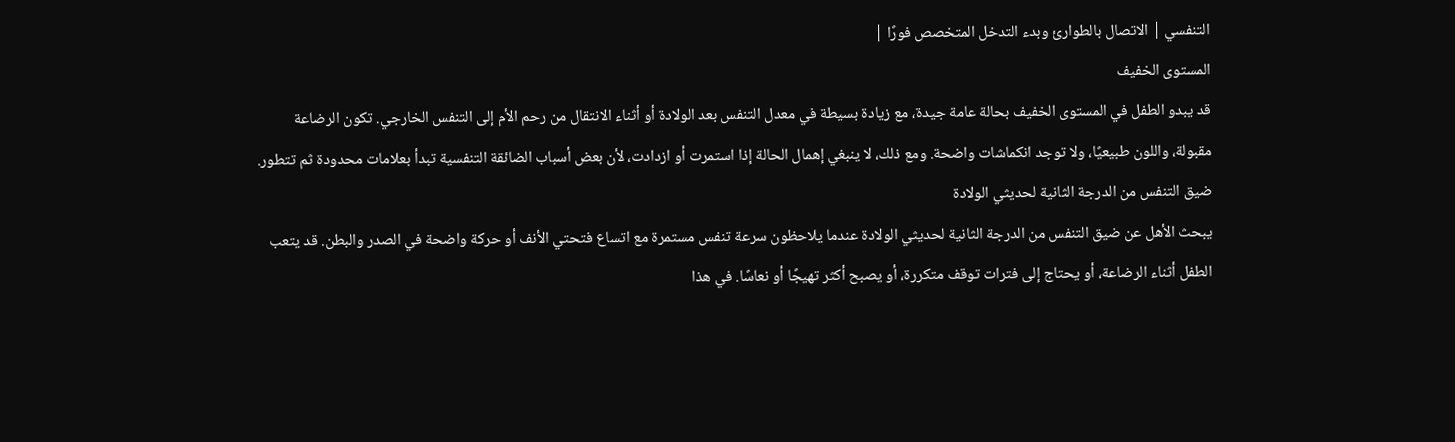التنفسي | الاتصال بالطوارئ وبدء التدخل المتخصص فورًا |
المستوى الخفيف
قد يبدو الطفل في المستوى الخفيف بحالة عامة جيدة، مع زيادة بسيطة في معدل التنفس بعد الولادة أو أثناء الانتقال من رحم الأم إلى التنفس الخارجي. تكون الرضاعة مقبولة، واللون طبيعيًا، ولا توجد انكماشات واضحة. ومع ذلك، لا ينبغي إهمال الحالة إذا استمرت أو ازدادت، لأن بعض أسباب الضائقة التنفسية تبدأ بعلامات محدودة ثم تتطور.
ضيق التنفس من الدرجة الثانية لحديثي الولادة
يبحث الأهل عن ضيق التنفس من الدرجة الثانية لحديثي الولادة عندما يلاحظون سرعة تنفس مستمرة مع اتساع فتحتي الأنف أو حركة واضحة في الصدر والبطن. قد يتعب الطفل أثناء الرضاعة، أو يحتاج إلى فترات توقف متكررة، أو يصبح أكثر تهيجًا أو نعاسًا. في هذا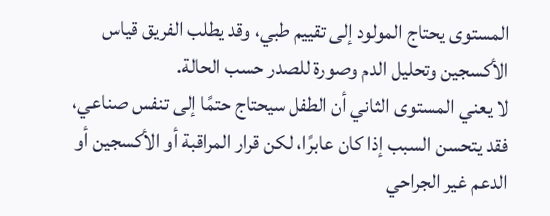المستوى يحتاج المولود إلى تقييم طبي، وقد يطلب الفريق قياس الأكسجين وتحليل الدم وصورة للصدر حسب الحالة.
لا يعني المستوى الثاني أن الطفل سيحتاج حتمًا إلى تنفس صناعي، فقد يتحسن السبب إذا كان عابرًا، لكن قرار المراقبة أو الأكسجين أو الدعم غير الجراحي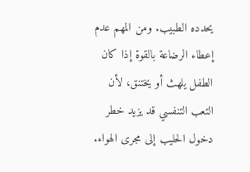يحدده الطبيب. ومن المهم عدم إعطاء الرضاعة بالقوة إذا كان الطفل يلهث أو يختنق، لأن التعب التنفسي قد يزيد خطر دخول الحليب إلى مجرى الهواء.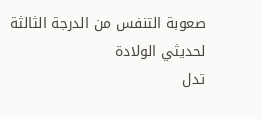صعوبة التنفس من الدرجة الثالثة لحديثي الولادة
تدل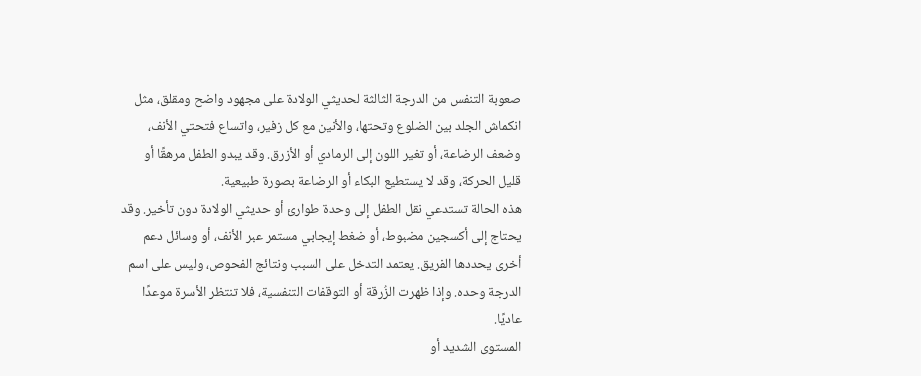صعوبة التنفس من الدرجة الثالثة لحديثي الولادة على مجهود واضح ومقلق، مثل انكماش الجلد بين الضلوع وتحتها، والأنين مع كل زفير، واتساع فتحتي الأنف، وضعف الرضاعة، أو تغير اللون إلى الرمادي أو الأزرق. وقد يبدو الطفل مرهقًا أو قليل الحركة، وقد لا يستطيع البكاء أو الرضاعة بصورة طبيعية.
هذه الحالة تستدعي نقل الطفل إلى وحدة طوارئ أو حديثي الولادة دون تأخير. وقد يحتاج إلى أكسجين مضبوط، أو ضغط إيجابي مستمر عبر الأنف، أو وسائل دعم أخرى يحددها الفريق. يعتمد التدخل على السبب ونتائج الفحوص، وليس على اسم الدرجة وحده. وإذا ظهرت الزُرقة أو التوقفات التنفسية، فلا تنتظر الأسرة موعدًا عاديًا.
المستوى الشديد أو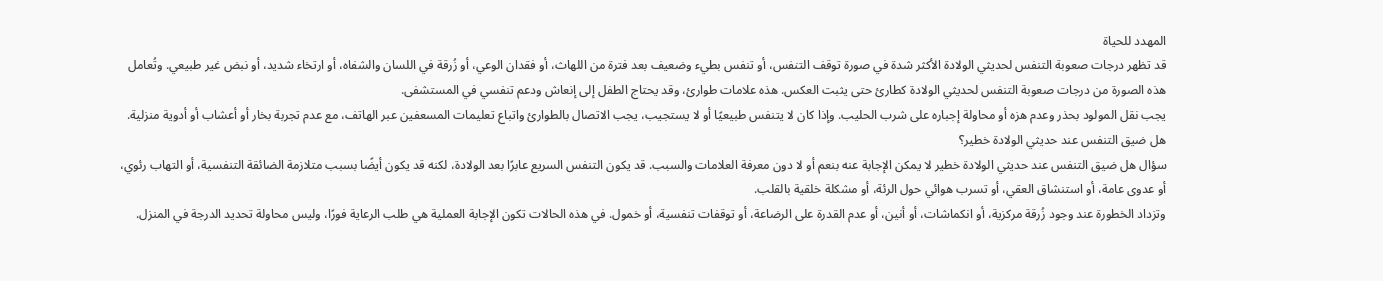المهدد للحياة
قد تظهر درجات صعوبة التنفس لحديثي الولادة الأكثر شدة في صورة توقف التنفس، أو تنفس بطيء وضعيف بعد فترة من اللهاث، أو فقدان الوعي، أو زُرقة في اللسان والشفاه، أو ارتخاء شديد، أو نبض غير طبيعي. وتُعامل هذه الصورة من درجات صعوبة التنفس لحديثي الولادة كطارئ حتى يثبت العكس. هذه علامات طوارئ، وقد يحتاج الطفل إلى إنعاش ودعم تنفسي في المستشفى.
يجب نقل المولود بحذر وعدم هزه أو محاولة إجباره على شرب الحليب. وإذا كان لا يتنفس طبيعيًا أو لا يستجيب، يجب الاتصال بالطوارئ واتباع تعليمات المسعفين عبر الهاتف، مع عدم تجربة بخار أو أعشاب أو أدوية منزلية.
هل ضيق التنفس عند حديثي الولادة خطير؟
سؤال هل ضيق التنفس عند حديثي الولادة خطير لا يمكن الإجابة عنه بنعم أو لا دون معرفة العلامات والسبب. قد يكون التنفس السريع عابرًا بعد الولادة، لكنه قد يكون أيضًا بسبب متلازمة الضائقة التنفسية، أو التهاب رئوي، أو عدوى عامة، أو استنشاق العقي، أو تسرب هوائي حول الرئة، أو مشكلة خلقية بالقلب.
وتزداد الخطورة عند وجود زُرقة مركزية، أو انكماشات، أو أنين، أو عدم القدرة على الرضاعة، أو توقفات تنفسية، أو خمول. في هذه الحالات تكون الإجابة العملية هي طلب الرعاية فورًا، وليس محاولة تحديد الدرجة في المنزل.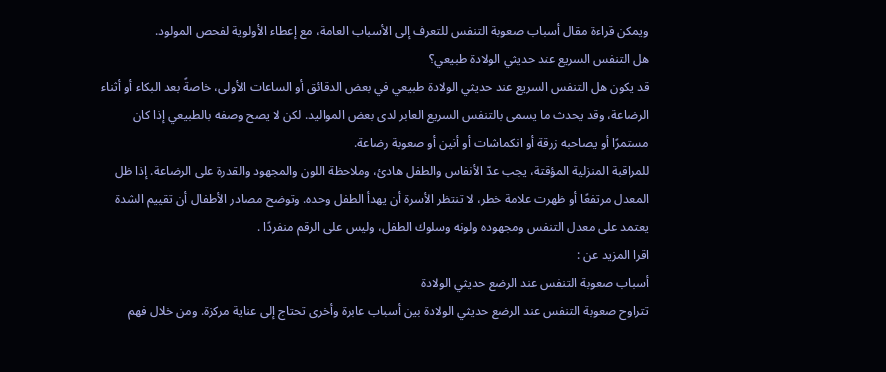ويمكن قراءة مقال أسباب صعوبة التنفس للتعرف إلى الأسباب العامة، مع إعطاء الأولوية لفحص المولود.
هل التنفس السريع عند حديثي الولادة طبيعي؟
قد يكون هل التنفس السريع عند حديثي الولادة طبيعي في بعض الدقائق أو الساعات الأولى، خاصةً بعد البكاء أو أثناء الرضاعة، وقد يحدث ما يسمى بالتنفس السريع العابر لدى بعض المواليد. لكن لا يصح وصفه بالطبيعي إذا كان مستمرًا أو يصاحبه زرقة أو انكماشات أو أنين أو صعوبة رضاعة.
للمراقبة المنزلية المؤقتة، يجب عدّ الأنفاس والطفل هادئ، وملاحظة اللون والمجهود والقدرة على الرضاعة. إذا ظل المعدل مرتفعًا أو ظهرت علامة خطر، لا تنتظر الأسرة أن يهدأ الطفل وحده. وتوضح مصادر الأطفال أن تقييم الشدة يعتمد على معدل التنفس ومجهوده ولونه وسلوك الطفل، وليس على الرقم منفردًا .
اقرا المزيد عن :
أسباب صعوبة التنفس عند الرضع حديثي الولادة
تتراوح صعوبة التنفس عند الرضع حديثي الولادة بين أسباب عابرة وأخرى تحتاج إلى عناية مركزة. ومن خلال فهم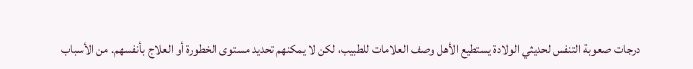درجات صعوبة التنفس لحديثي الولادة يستطيع الأهل وصف العلامات للطبيب، لكن لا يمكنهم تحديد مستوى الخطورة أو العلاج بأنفسهم. من الأسباب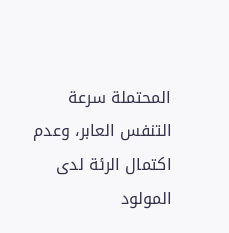المحتملة سرعة التنفس العابر، وعدم اكتمال الرئة لدى المولود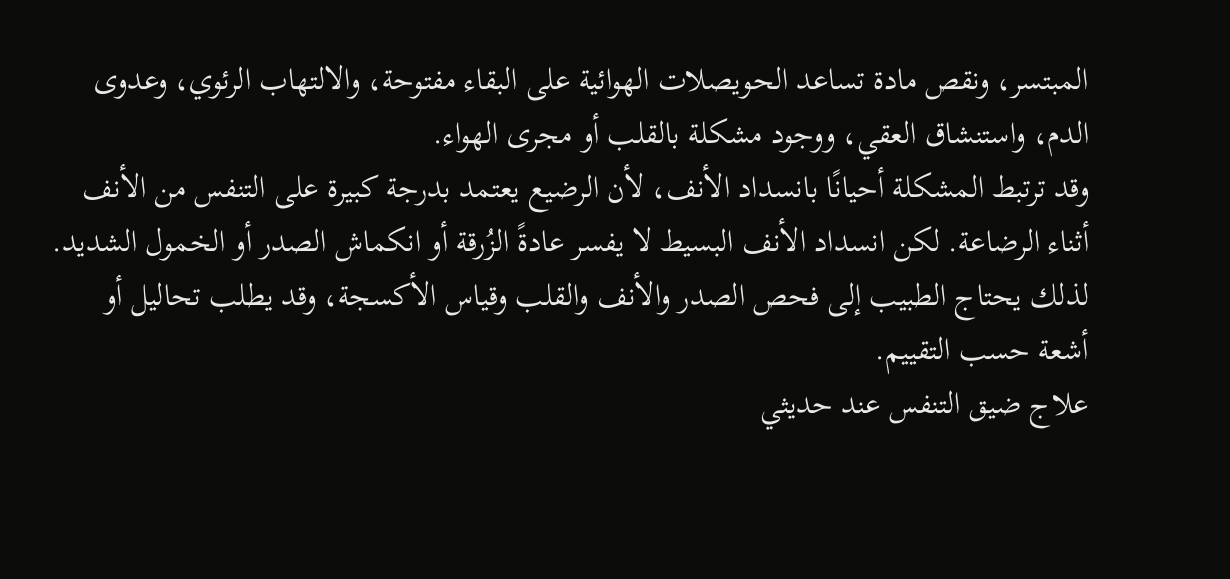المبتسر، ونقص مادة تساعد الحويصلات الهوائية على البقاء مفتوحة، والالتهاب الرئوي، وعدوى الدم، واستنشاق العقي، ووجود مشكلة بالقلب أو مجرى الهواء.
وقد ترتبط المشكلة أحيانًا بانسداد الأنف، لأن الرضيع يعتمد بدرجة كبيرة على التنفس من الأنف أثناء الرضاعة. لكن انسداد الأنف البسيط لا يفسر عادةً الزُرقة أو انكماش الصدر أو الخمول الشديد. لذلك يحتاج الطبيب إلى فحص الصدر والأنف والقلب وقياس الأكسجة، وقد يطلب تحاليل أو أشعة حسب التقييم.
علاج ضيق التنفس عند حديثي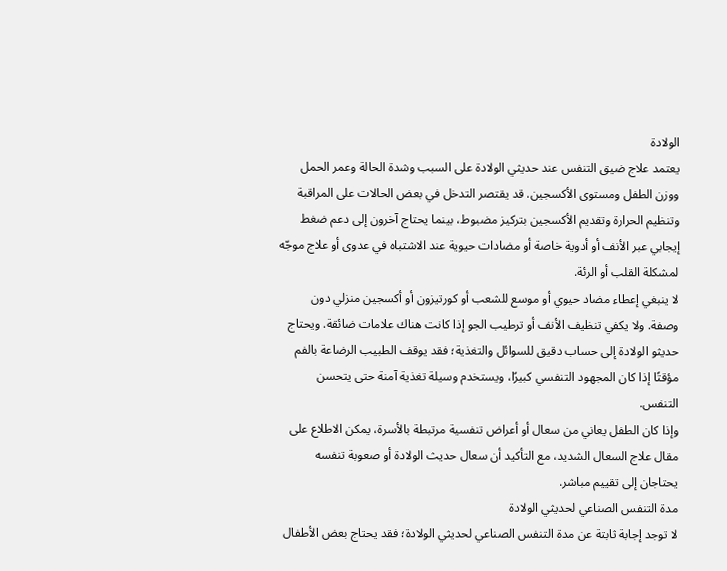الولادة
يعتمد علاج ضيق التنفس عند حديثي الولادة على السبب وشدة الحالة وعمر الحمل ووزن الطفل ومستوى الأكسجين. قد يقتصر التدخل في بعض الحالات على المراقبة وتنظيم الحرارة وتقديم الأكسجين بتركيز مضبوط، بينما يحتاج آخرون إلى دعم ضغط إيجابي عبر الأنف أو أدوية خاصة أو مضادات حيوية عند الاشتباه في عدوى أو علاج موجّه لمشكلة القلب أو الرئة.
لا ينبغي إعطاء مضاد حيوي أو موسع للشعب أو كورتيزون أو أكسجين منزلي دون وصفة. ولا يكفي تنظيف الأنف أو ترطيب الجو إذا كانت هناك علامات ضائقة. ويحتاج حديثو الولادة إلى حساب دقيق للسوائل والتغذية؛ فقد يوقف الطبيب الرضاعة بالفم مؤقتًا إذا كان المجهود التنفسي كبيرًا، ويستخدم وسيلة تغذية آمنة حتى يتحسن التنفس.
وإذا كان الطفل يعاني من سعال أو أعراض تنفسية مرتبطة بالأسرة، يمكن الاطلاع على مقال علاج السعال الشديد، مع التأكيد أن سعال حديث الولادة أو صعوبة تنفسه يحتاجان إلى تقييم مباشر.
مدة التنفس الصناعي لحديثي الولادة
لا توجد إجابة ثابتة عن مدة التنفس الصناعي لحديثي الولادة؛ فقد يحتاج بعض الأطفال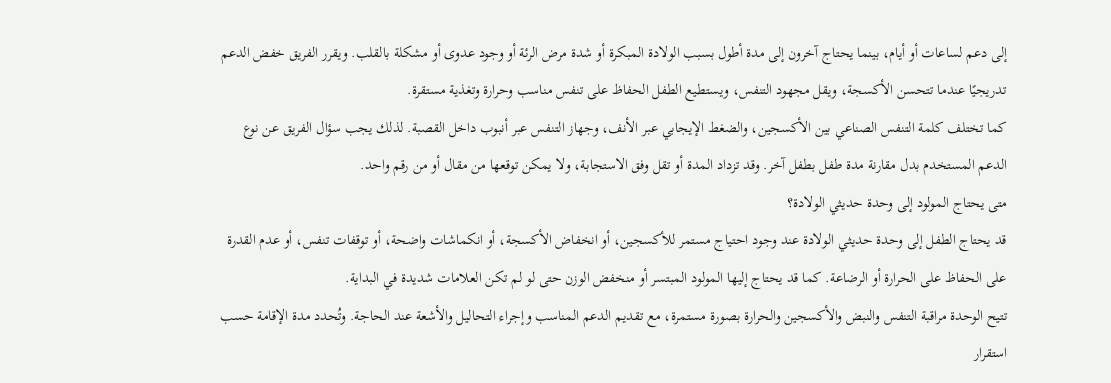إلى دعم لساعات أو أيام، بينما يحتاج آخرون إلى مدة أطول بسبب الولادة المبكرة أو شدة مرض الرئة أو وجود عدوى أو مشكلة بالقلب. ويقرر الفريق خفض الدعم تدريجيًا عندما تتحسن الأكسجة، ويقل مجهود التنفس، ويستطيع الطفل الحفاظ على تنفس مناسب وحرارة وتغذية مستقرة.
كما تختلف كلمة التنفس الصناعي بين الأكسجين، والضغط الإيجابي عبر الأنف، وجهاز التنفس عبر أنبوب داخل القصبة. لذلك يجب سؤال الفريق عن نوع الدعم المستخدم بدل مقارنة مدة طفل بطفل آخر. وقد تزداد المدة أو تقل وفق الاستجابة، ولا يمكن توقعها من مقال أو من رقم واحد.
متى يحتاج المولود إلى وحدة حديثي الولادة؟
قد يحتاج الطفل إلى وحدة حديثي الولادة عند وجود احتياج مستمر للأكسجين، أو انخفاض الأكسجة، أو انكماشات واضحة، أو توقفات تنفس، أو عدم القدرة على الحفاظ على الحرارة أو الرضاعة. كما قد يحتاج إليها المولود المبتسر أو منخفض الوزن حتى لو لم تكن العلامات شديدة في البداية.
تتيح الوحدة مراقبة التنفس والنبض والأكسجين والحرارة بصورة مستمرة، مع تقديم الدعم المناسب وإجراء التحاليل والأشعة عند الحاجة. وتُحدد مدة الإقامة حسب استقرار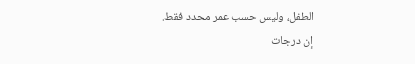الطفل، وليس حسب عمر محدد فقط.
إن درجات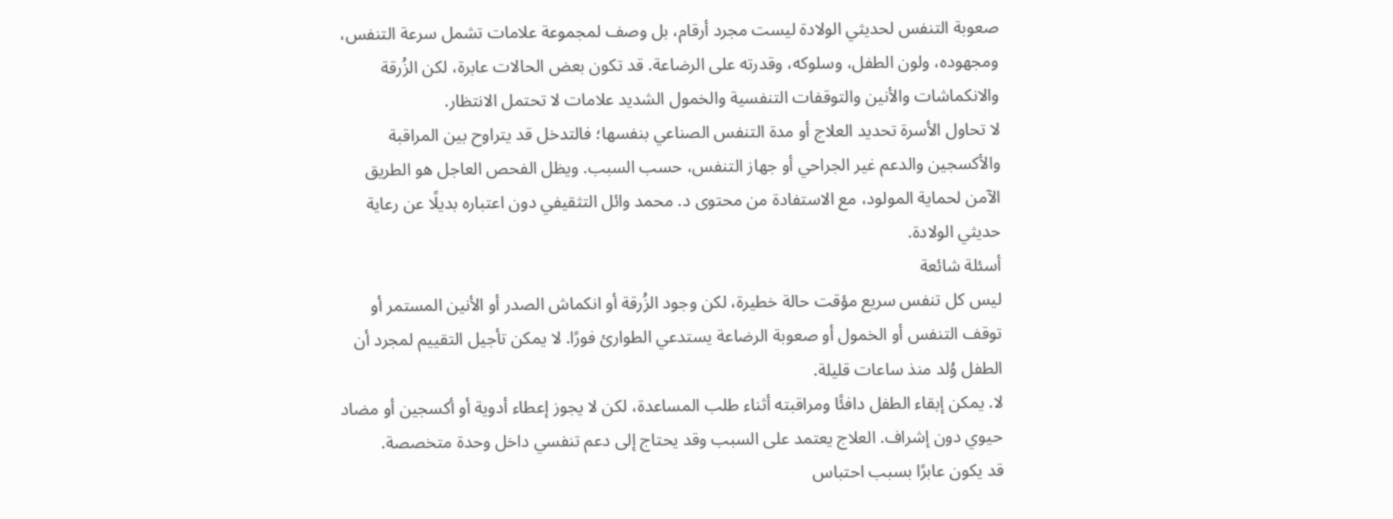صعوبة التنفس لحديثي الولادة ليست مجرد أرقام، بل وصف لمجموعة علامات تشمل سرعة التنفس، ومجهوده، ولون الطفل، وسلوكه، وقدرته على الرضاعة. قد تكون بعض الحالات عابرة، لكن الزُرقة والانكماشات والأنين والتوقفات التنفسية والخمول الشديد علامات لا تحتمل الانتظار.
لا تحاول الأسرة تحديد العلاج أو مدة التنفس الصناعي بنفسها؛ فالتدخل قد يتراوح بين المراقبة والأكسجين والدعم غير الجراحي أو جهاز التنفس، حسب السبب. ويظل الفحص العاجل هو الطريق الآمن لحماية المولود، مع الاستفادة من محتوى د. محمد وائل التثقيفي دون اعتباره بديلًا عن رعاية حديثي الولادة.
أسئلة شائعة
ليس كل تنفس سريع مؤقت حالة خطيرة، لكن وجود الزُرقة أو انكماش الصدر أو الأنين المستمر أو توقف التنفس أو الخمول أو صعوبة الرضاعة يستدعي الطوارئ فورًا. لا يمكن تأجيل التقييم لمجرد أن الطفل وُلد منذ ساعات قليلة.
لا. يمكن إبقاء الطفل دافئًا ومراقبته أثناء طلب المساعدة، لكن لا يجوز إعطاء أدوية أو أكسجين أو مضاد حيوي دون إشراف. العلاج يعتمد على السبب وقد يحتاج إلى دعم تنفسي داخل وحدة متخصصة.
قد يكون عابرًا بسبب احتباس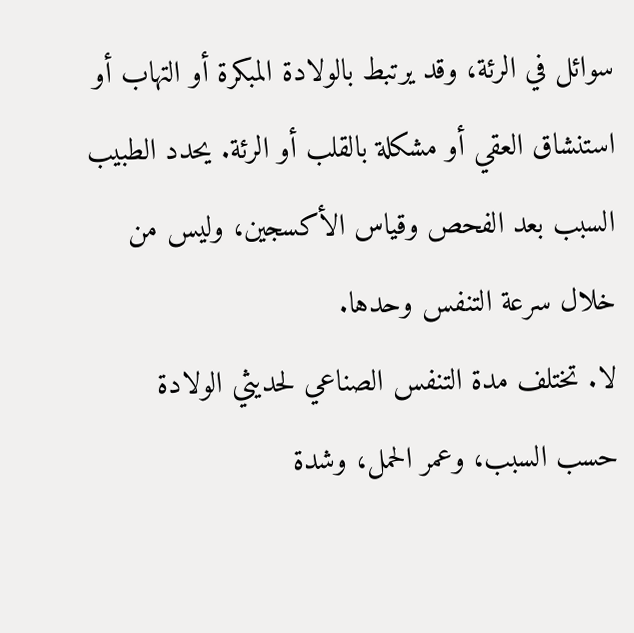سوائل في الرئة، وقد يرتبط بالولادة المبكرة أو التهاب أو استنشاق العقي أو مشكلة بالقلب أو الرئة. يحدد الطبيب السبب بعد الفحص وقياس الأكسجين، وليس من خلال سرعة التنفس وحدها.
لا. تختلف مدة التنفس الصناعي لحديثي الولادة حسب السبب، وعمر الحمل، وشدة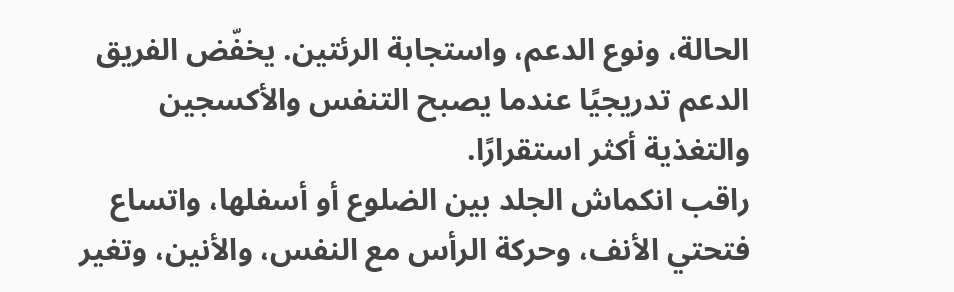الحالة، ونوع الدعم، واستجابة الرئتين. يخفّض الفريق الدعم تدريجيًا عندما يصبح التنفس والأكسجين والتغذية أكثر استقرارًا.
راقب انكماش الجلد بين الضلوع أو أسفلها، واتساع فتحتي الأنف، وحركة الرأس مع النفس، والأنين، وتغير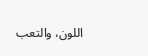اللون، والتعب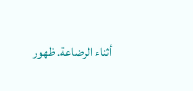أثناء الرضاعة. ظهور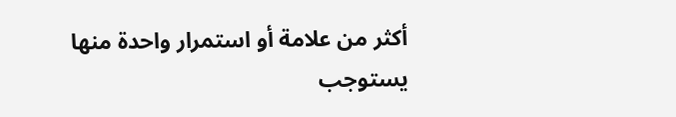أكثر من علامة أو استمرار واحدة منها يستوجب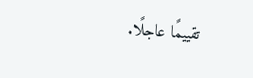تقييمًا عاجلًا.